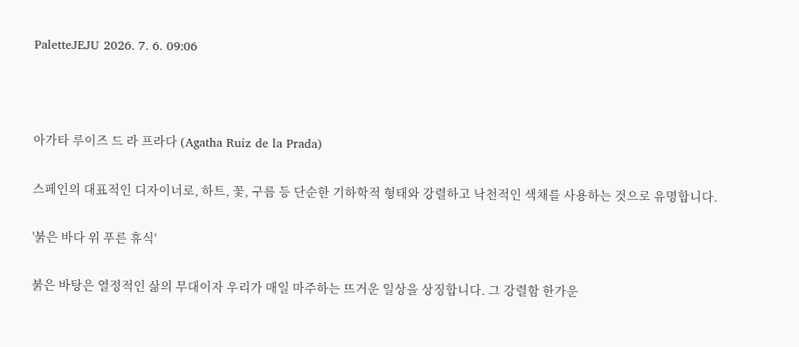PaletteJEJU 2026. 7. 6. 09:06



아가타 루이즈 드 라 프라다 (Agatha Ruiz de la Prada)

스페인의 대표적인 디자이너로, 하트, 꽃, 구름 등 단순한 기하학적 형태와 강렬하고 낙천적인 색채를 사용하는 것으로 유명합니다.

'붉은 바다 위 푸른 휴식'

붉은 바탕은 열정적인 삶의 무대이자 우리가 매일 마주하는 뜨거운 일상을 상징합니다. 그 강렬함 한가운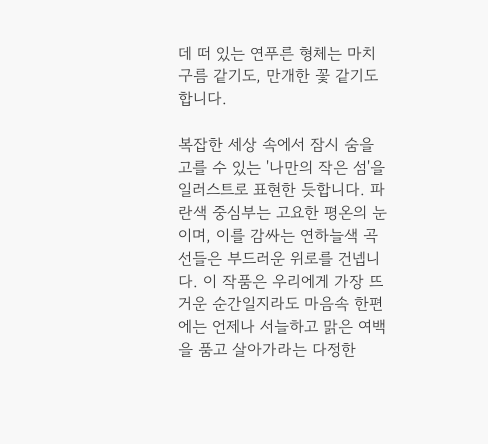데 떠 있는 연푸른 형체는 마치 구름 같기도, 만개한 꽃 같기도 합니다.

복잡한 세상 속에서 잠시 숨을 고를 수 있는 '나만의 작은 섬'을 일러스트로 표현한 듯합니다. 파란색 중심부는 고요한 평온의 눈이며, 이를 감싸는 연하늘색 곡선들은 부드러운 위로를 건넵니다. 이 작품은 우리에게 가장 뜨거운 순간일지라도 마음속 한편에는 언제나 서늘하고 맑은 여백을 품고 살아가라는 다정한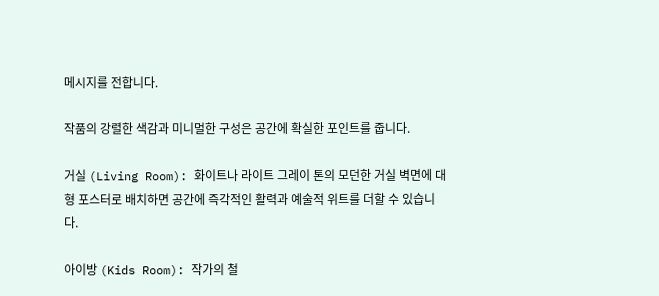메시지를 전합니다.

작품의 강렬한 색감과 미니멀한 구성은 공간에 확실한 포인트를 줍니다.

거실 (Living Room): 화이트나 라이트 그레이 톤의 모던한 거실 벽면에 대형 포스터로 배치하면 공간에 즉각적인 활력과 예술적 위트를 더할 수 있습니다.

아이방 (Kids Room): 작가의 철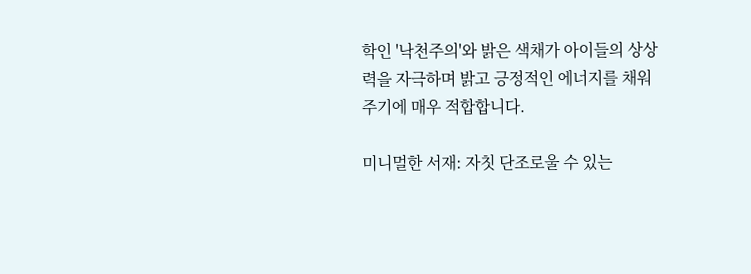학인 '낙천주의'와 밝은 색채가 아이들의 상상력을 자극하며 밝고 긍정적인 에너지를 채워주기에 매우 적합합니다.

미니멀한 서재: 자칫 단조로울 수 있는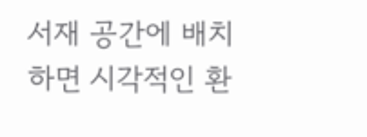서재 공간에 배치하면 시각적인 환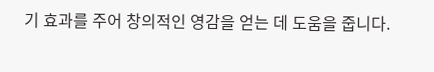기 효과를 주어 창의적인 영감을 얻는 데 도움을 줍니다.